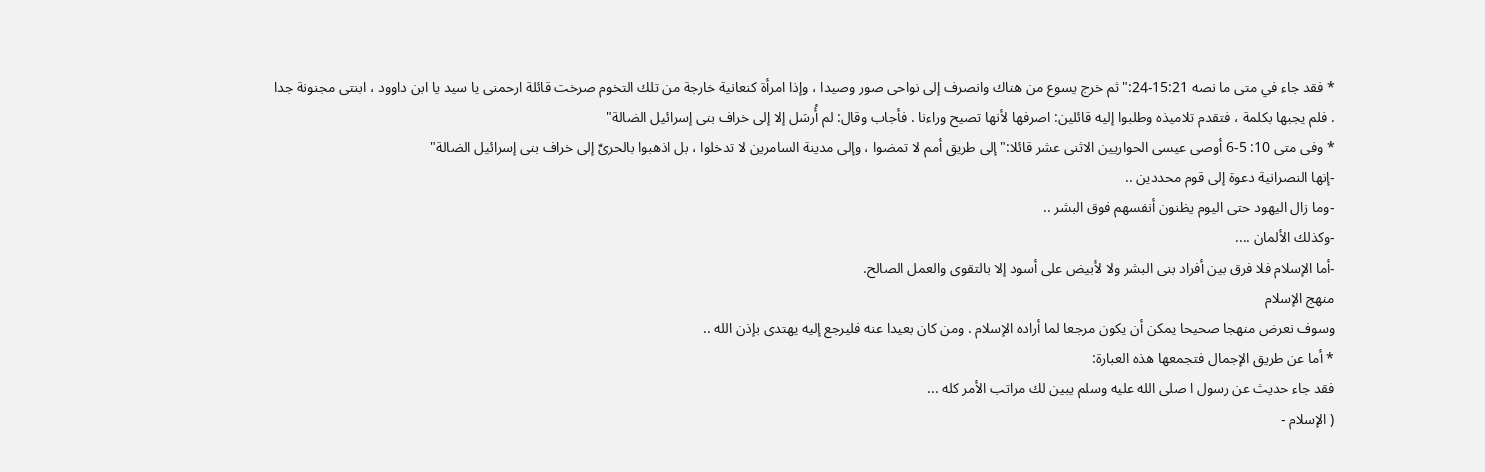* فقد جاء في متى ما نصه 15:21-24:"ثم خرج يسوع من هناك وانصرف إلى نواحى صور وصيدا ، وإذا امرأة كنعانية خارجة من تلك التخوم صرخت قائلة ارحمنى يا سيد يا ابن داوود ، ابنتى مجنونة جدا . فلم يجبها بكلمة ، فتقدم تلاميذه وطلبوا إليه قائلين: اصرفها لأنها تصيح وراءنا . فأجاب وقال: لم أُرسَل إلا إلى خراف بنى إسرائيل الضالة"
* وفى متى 10: 5-6 أوصى عيسى الحواريين الاثنى عشر قائلا:"إلى طريق أمم لا تمضوا ، وإلى مدينة السامرين لا تدخلوا ، بل اذهبوا بالحرىِّ إلى خراف بنى إسرائيل الضالة"
-إنها النصرانية دعوة إلى قوم محددين ..
-وما زال اليهود حتى اليوم يظنون أنفسهم فوق البشر ..
-وكذلك الألمان ....
-أما الإسلام فلا فرق بين أفراد بنى البشر ولا لأبيض على أسود إلا بالتقوى والعمل الصالح.
منهج الإسلام
وسوف نعرض منهجا صحيحا يمكن أن يكون مرجعا لما أراده الإسلام . ومن كان بعيدا عنه فليرجع إليه يهتدى بإذن الله ..
* أما عن طريق الإجمال فتجمعها هذه العبارة:
فقد جاء حديث عن رسول ا صلى الله عليه وسلم يبين لك مراتب الأمر كله ...
( الإسلام -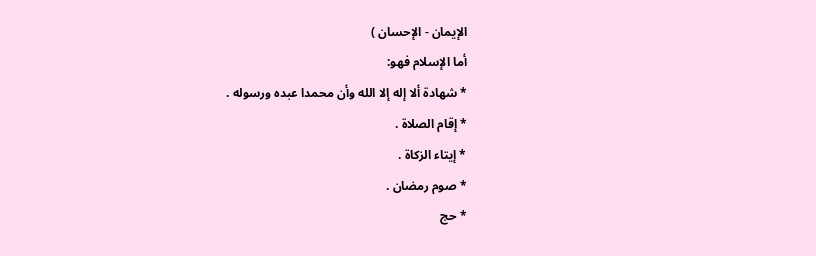الإيمان - الإحسان )
أما الإسلام فهو:
* شهادة ألا إله إلا الله وأن محمدا عبده ورسوله .
* إقام الصلاة .
* إيتاء الزكاة .
* صوم رمضان .
* حج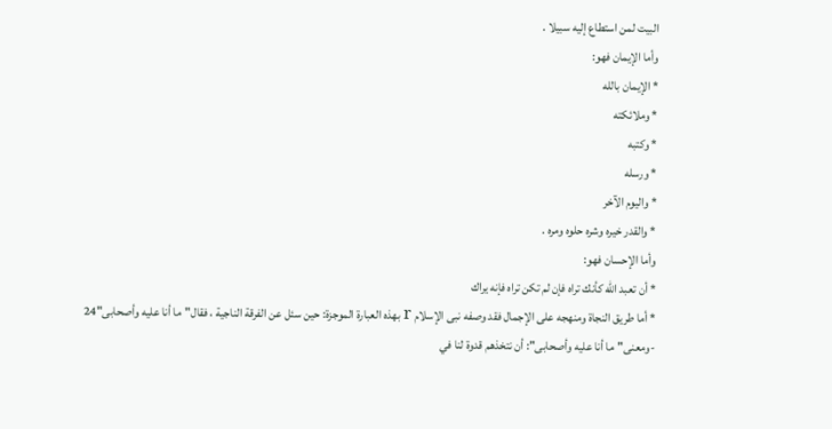البيت لمن استطاع إليه سبيلا .
وأما الإيمان فهو:
* الإيمان بالله
* وملائكته
* وكتبه
* ورسله
* واليوم الآخر
* والقدر خيره وشره حلوه ومره .
وأما الإحسان فهو:
* أن تعبد الله كأنك تراه فإن لم تكن تراه فإنه يراك
* أما طريق النجاة ومنهجه على الإجمال فقد وصفه نبى الإسلام r بهذه العبارة الموجزة: حين سئل عن الفرقة الناجية ، فقال"ما أنا عليه وأصحابى"24
-ومعنى"ما أنا عليه وأصحابى": أن نتخذهم قدوة لنا في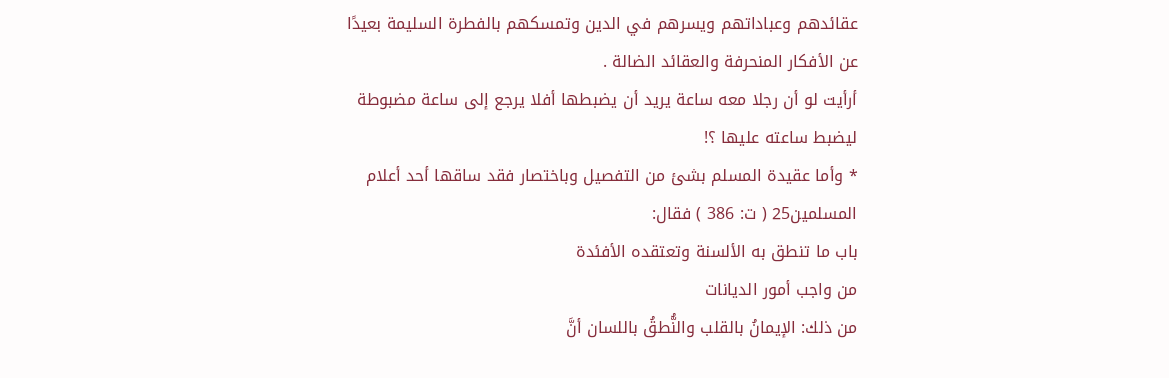عقائدهم وعباداتهم ويسرهم في الدين وتمسكهم بالفطرة السليمة بعيدًا عن الأفكار المنحرفة والعقائد الضالة .
أرأيت لو أن رجلا معه ساعة يريد أن يضبطها أفلا يرجع إلى ساعة مضبوطة ليضبط ساعته عليها ؟!
* وأما عقيدة المسلم بشئ من التفصيل وباختصار فقد ساقها أحد أعلام المسلمين25 ( ت: 386 ) فقال:
باب ما تنطق به الألسنة وتعتقده الأفئدة
من واجب أمور الديانات
من ذلك: الإيمانُ بالقلب والنُّطقُ باللسان أنَّ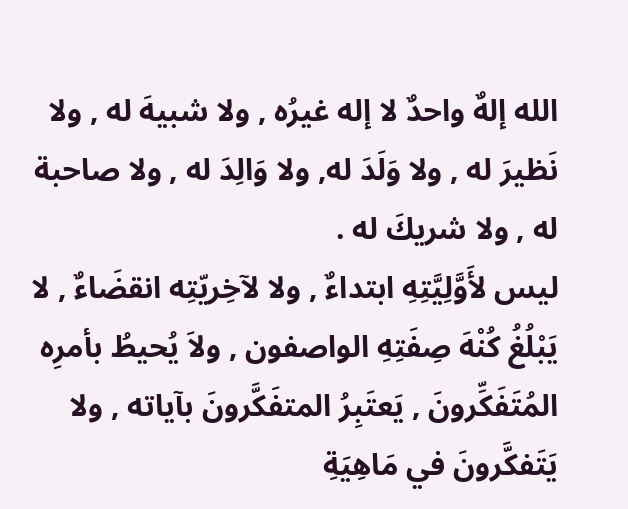الله إلهٌ واحدٌ لا إله غيرُه , ولا شبيهَ له , ولا نَظيرَ له , ولا وَلَدَ له, ولا وَالِدَ له , ولا صاحبة له , ولا شريكَ له .
ليس لأَوَّلِيَّتِهِ ابتداءٌ , ولا لآخِريّتِه انقضَاءٌ , لا يَبْلُغُ كُنْهَ صِفَتِهِ الواصفون , ولاَ يُحيطُ بأمرِه المُتَفَكِّرونَ , يَعتَبِرُ المتفَكَّرونَ بآياته , ولا يَتَفكَّرونَ في مَاهِيَةِ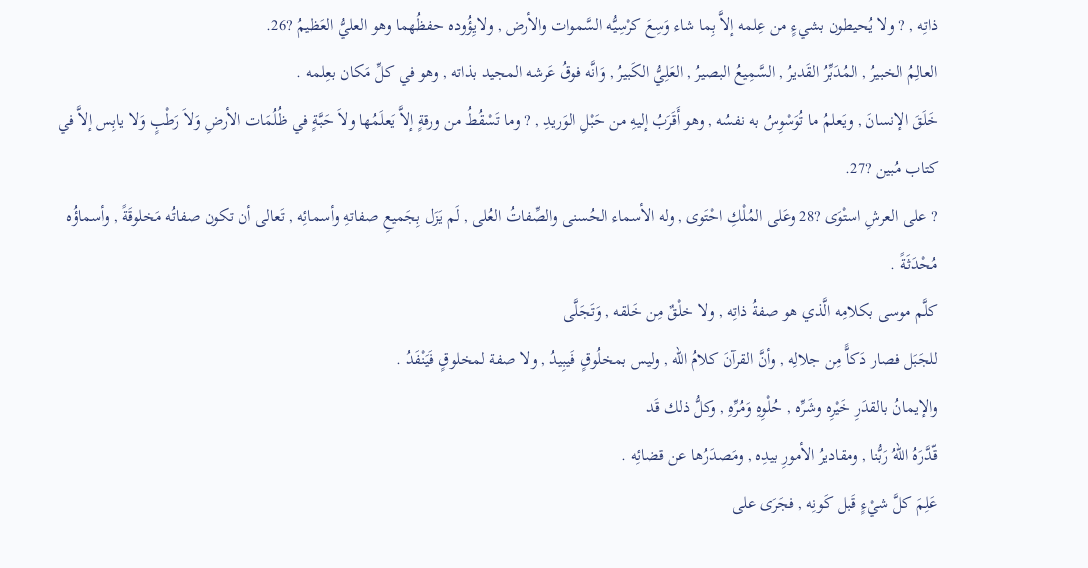ذاتِه , ? ولا يُحيطون بشيءٍ من عِلمه إلاَّ بِما شاء وَسِعَ كرْسِيُّه السَّموات والأرض , ولايِؤُوده حفظُهما وهو العليُّ العَظيمُ ?26.
العالِمُ الخبيرُ , المُدَبِّرُ القَديرُ , السَّمِيعُ البصيرُ , العَلِيُّ الكَبيرُ , وَانَّه فوقُ عَرشه المجيد بذاته , وهو في كلِّ مَكان بعِلمه .
خَلَقَ الإنسانَ , ويَعلمُ ما تُوَسْوِسُ به نفسُه , وهو أَقَرَبُ إليهِ من حَبْلِ الوَريدِ , ? وما تَسْقُطُ من ورقةٍ إلاَّ يَعلَمُها ولاَ حَبَّةٍ في ظُلُمَات الأرضِ وَلاَ رَطْبٍ وَلا يابِس إلاَّ في كتاب مُبين ?27.
? على العرشِ استْوَى ?28 وعَلى المُلْكِ احْتَوى , وله الأسماء الحُسنى والصِّفاتُ العُلى , لَم يَزَل بِجَميعِ صفاتهِ وأسمائِه , تَعالى أن تكون صفاتُه مَخلوقَةً , وأسماؤُه مُحْدَثَةً .
كلَّم موسى بكلامِه الَّذي هو صفةُ ذاتِه , ولا خلْقٌ مِن خَلقه , وَتَجَلَّى
للجَبَل فصار دَكاًّ مِن جلالِه , وأنَّ القرآنَ كلامُ الله , وليس بمخلُوقٍ فَيبِيدُ , ولا صفة لمخلوقٍ فَيَنْفَدُ .
والإيمانُ بالقدَرِ خَيْرِه وشَرِّه , حُلْوِهِ وَمُرِّهِ , وكلُّ ذلك قَد
قّدَّرَهُ اللهُ رَبُّنا , ومقاديرُ الأمورِ بيدِه , ومَصدَرُها عن قضائِه .
عَلِمَ كلَّ شيْءٍ قَبل كَونِه , فجَرَى على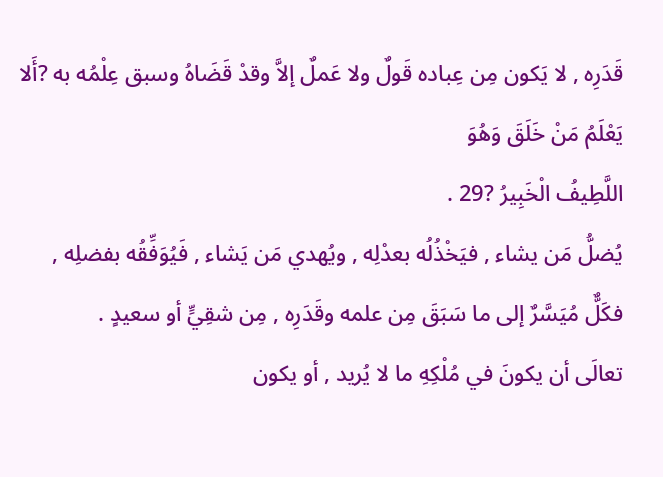قَدَرِه , لا يَكون مِن عِباده قَولٌ ولا عَملٌ إلاَّ وقدْ قَضَاهُ وسبق عِلْمُه به ?أَلا يَعْلَمُ مَنْ خَلَقَ وَهُوَ
اللَّطِيفُ الْخَبِيرُ ?29 .
يُضلُّ مَن يشاء , فيَخْذُلُه بعدْلِه , ويُهدي مَن يَشاء , فَيُوَفِّقُه بفضلِه ,
فكَلٌّ مُيَسَّرٌ إلى ما سَبَقَ مِن علمه وقَدَرِه , مِن شقِيٍّ أو سعيدٍ .
تعالَى أن يكونَ في مُلْكِهِ ما لا يُريد , أو يكون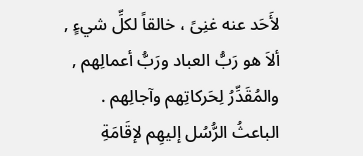لأَحَد عنه غنِىً ، خالقاً لكلِّ شيءٍ , ألاَ هو رَبُّ العباد ورَبُّ أعمالِهم , والمُقَدِّرُ لِحَركاتِهم وآجالِهم .
الباعثُ الرُّسُل إليهِم لإقَامَةِ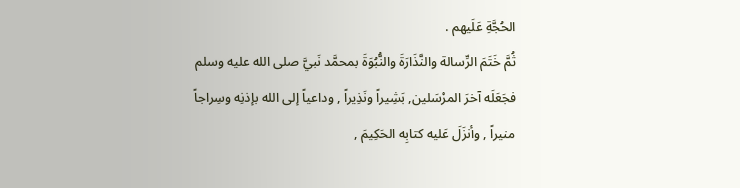الحُجَّةِ عَلَيهم .
ثُمَّ خَتَمَ الرِّسالة والنَّذَارَةَ والنُّبُوَةَ بمحمَّد نَبيَّ صلى الله عليه وسلم فجَعَلَه آخرَ المرْسَلين, بَشِيراً ونَذِيراً , وداعياً إلى الله بإذنِه وسِراجاً منيراً , وأنزَلَ عَليه كتابِه الحَكِيمَ ,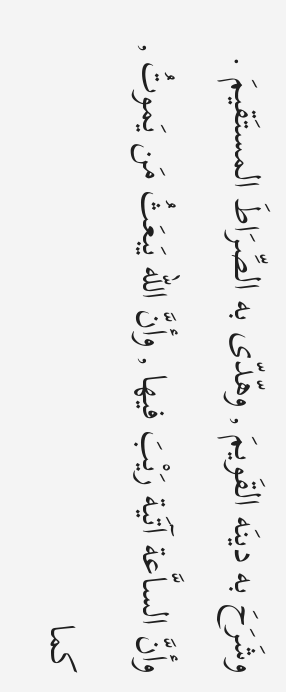وشَرَحَ به دينَه القَويمَ , وهّدّى به الصِّرَاطَ المستَقيمَ .
وأنَّ الساَّعة آتَية رَيْبَ فيها , وأنَّ الله يَبعَثُ مَن يَموتُ , كما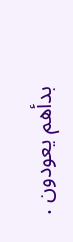بدأهم يعودون .